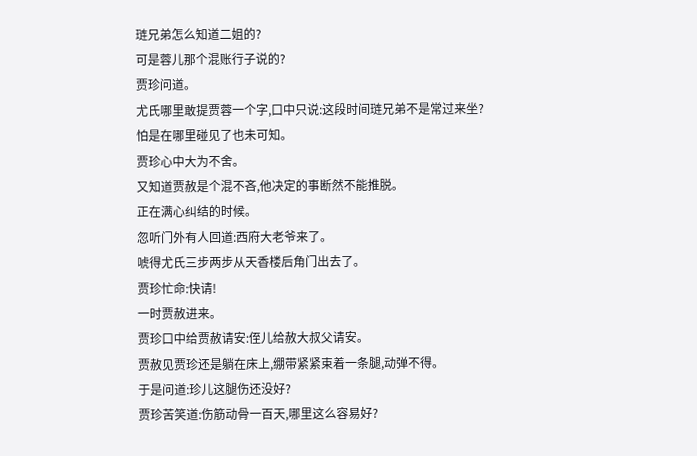琏兄弟怎么知道二姐的?
可是蓉儿那个混账行子说的?
贾珍问道。
尤氏哪里敢提贾蓉一个字,口中只说:这段时间琏兄弟不是常过来坐?
怕是在哪里碰见了也未可知。
贾珍心中大为不舍。
又知道贾赦是个混不吝,他决定的事断然不能推脱。
正在满心纠结的时候。
忽听门外有人回道:西府大老爷来了。
唬得尤氏三步两步从天香楼后角门出去了。
贾珍忙命:快请!
一时贾赦进来。
贾珍口中给贾赦请安:侄儿给赦大叔父请安。
贾赦见贾珍还是躺在床上,绷带紧紧束着一条腿,动弹不得。
于是问道:珍儿这腿伤还没好?
贾珍苦笑道:伤筋动骨一百天,哪里这么容易好?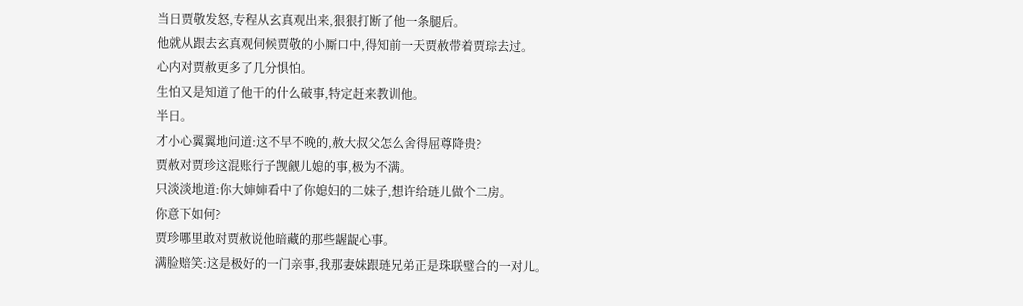当日贾敬发怒,专程从玄真观出来,狠狠打断了他一条腿后。
他就从跟去玄真观伺候贾敬的小厮口中,得知前一天贾赦带着贾琮去过。
心内对贾赦更多了几分惧怕。
生怕又是知道了他干的什么破事,特定赶来教训他。
半日。
才小心翼翼地问道:这不早不晚的,赦大叔父怎么舍得屈尊降贵?
贾赦对贾珍这混账行子觊觎儿媳的事,极为不满。
只淡淡地道:你大婶婶看中了你媳妇的二妹子,想许给琏儿做个二房。
你意下如何?
贾珍哪里敢对贾赦说他暗藏的那些龌龊心事。
满脸赔笑:这是极好的一门亲事,我那妻妹跟琏兄弟正是珠联璧合的一对儿。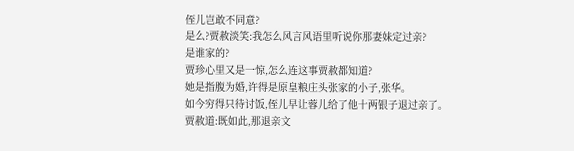侄儿岂敢不同意?
是么?贾赦淡笑:我怎么风言风语里听说你那妻妹定过亲?
是谁家的?
贾珍心里又是一惊,怎么连这事贾赦都知道?
她是指腹为婚,许得是原皇粮庄头张家的小子,张华。
如今穷得只待讨饭,侄儿早让蓉儿给了他十两银子退过亲了。
贾赦道:既如此,那退亲文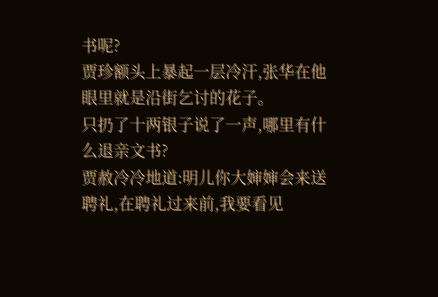书呢?
贾珍额头上暴起一层冷汗,张华在他眼里就是沿街乞讨的花子。
只扔了十两银子说了一声,哪里有什么退亲文书?
贾赦冷冷地道:明儿你大婶婶会来送聘礼,在聘礼过来前,我要看见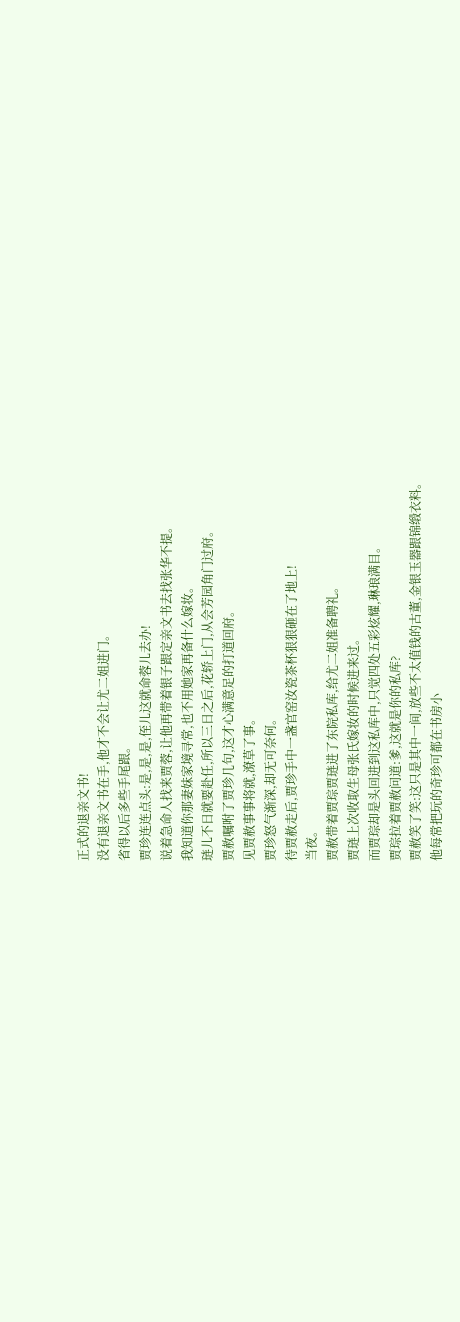正式的退亲文书!
没有退亲文书在手,他才不会让尤二姐进门。
省得以后多些手尾跟。
贾珍连连点头:是,是,是,侄儿这就命蓉儿去办!
说着急命人找来贾蓉,让他再带着银子跟定亲文书去找张华不提。
我知道你那妻妹家境寻常,也不用她家再备什么嫁妆。
琏儿不日就要赴任,所以三日之后,花轿上门,从会芳园角门过府。
贾赦嘱咐了贾珍几句,这才心满意足的打道回府。
见贾赦事事将就,潦草了事。
贾珍怒气渐深,却无可奈何。
待贾赦走后,贾珍手中一盏官窑汝瓷茶杯狠狠砸在了地上!
当夜。
贾赦带着贾琮贾琏进了东院私库,给尤二姐准备聘礼。
贾琏上次收取生母张氏嫁妆的时候进来过。
而贾琮却是头回进到这私库中,只觉四处五彩炫耀,琳琅满目。
贾琮拉着贾赦问道:爹,这就是你的私库?
贾赦笑了笑:这只是其中一间,放些不太值钱的古董,金银玉器跟锦缎衣料。
他每常把玩的奇珍可都在书房小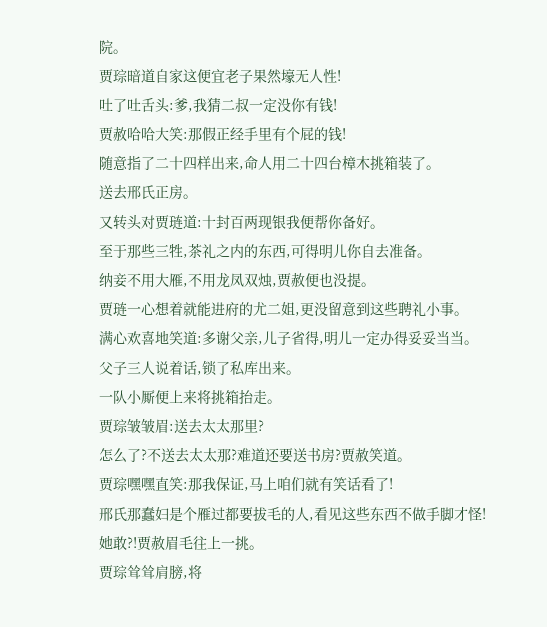院。
贾琮暗道自家这便宜老子果然壕无人性!
吐了吐舌头:爹,我猜二叔一定没你有钱!
贾赦哈哈大笑:那假正经手里有个屁的钱!
随意指了二十四样出来,命人用二十四台樟木挑箱装了。
送去邢氏正房。
又转头对贾琏道:十封百两现银我便帮你备好。
至于那些三牲,茶礼之内的东西,可得明儿你自去准备。
纳妾不用大雁,不用龙凤双烛,贾赦便也没提。
贾琏一心想着就能进府的尤二姐,更没留意到这些聘礼小事。
满心欢喜地笑道:多谢父亲,儿子省得,明儿一定办得妥妥当当。
父子三人说着话,锁了私库出来。
一队小厮便上来将挑箱抬走。
贾琮皱皱眉:送去太太那里?
怎么了?不送去太太那?难道还要送书房?贾赦笑道。
贾琮嘿嘿直笑:那我保证,马上咱们就有笑话看了!
邢氏那蠢妇是个雁过都要拔毛的人,看见这些东西不做手脚才怪!
她敢?!贾赦眉毛往上一挑。
贾琮耸耸肩膀,将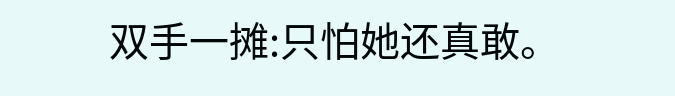双手一摊:只怕她还真敢。